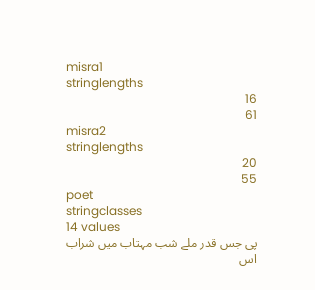misra1
stringlengths
16
61
misra2
stringlengths
20
55
poet
stringclasses
14 values
پی جس قدر ملے شب مہتاب میں شراب
اس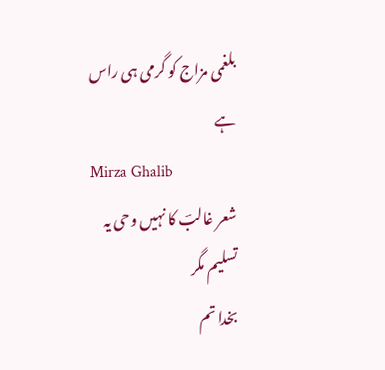بلغمی مزاج کو گرمی ہی راس ہے
Mirza Ghalib
شعر غالبؔ کا نہیں وحی یہ تسلیم مگر
بخدا تم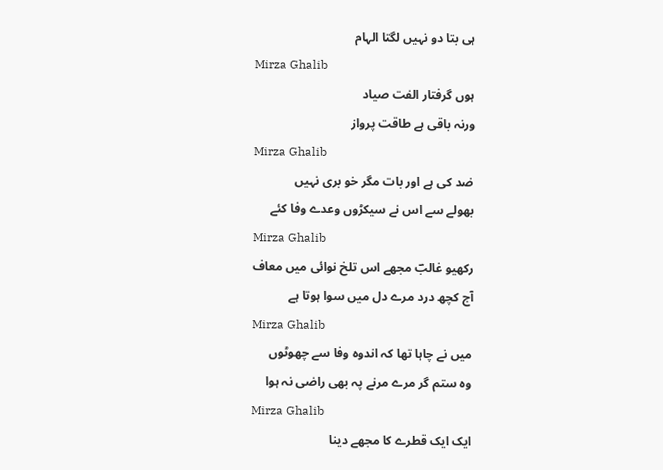ہی بتا دو نہیں لگتا الہام
Mirza Ghalib
ہوں گرفتار الفت صیاد
ورنہ باقی ہے طاقت پرواز
Mirza Ghalib
ضد کی ہے اور بات مگر خو بری نہیں
بھولے سے اس نے سیکڑوں وعدے وفا کئے
Mirza Ghalib
رکھیو غالبؔ مجھے اس تلخ نوائی میں معاف
آج کچھ درد مرے دل میں سوا ہوتا ہے
Mirza Ghalib
میں نے چاہا تھا کہ اندوہ وفا سے چھوٹوں
وہ ستم گر مرے مرنے پہ بھی راضی نہ ہوا
Mirza Ghalib
ایک ایک قطرے کا مجھے دینا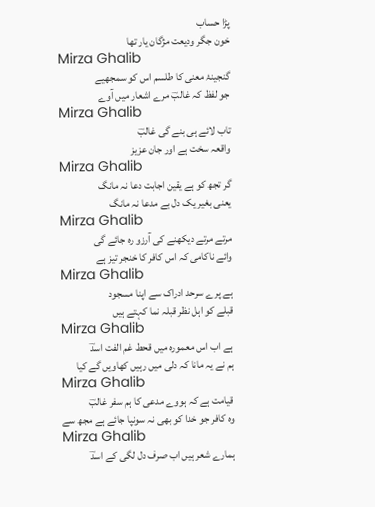پڑا حساب
خون جگر ودیعت مژگان یار تھا
Mirza Ghalib
گنجینۂ معنی کا طلسم اس کو سمجھیے
جو لفظ کہ غالبؔ مرے اشعار میں آوے
Mirza Ghalib
تاب لائے ہی بنے گی غالبؔ
واقعہ سخت ہے اور جان عزیز
Mirza Ghalib
گر تجھ کو ہے یقین اجابت دعا نہ مانگ
یعنی بغیر یک دل بے مدعا نہ مانگ
Mirza Ghalib
مرتے مرتے دیکھنے کی آرزو رہ جائے گی
وائے ناکامی کہ اس کافر کا خنجر تیز ہے
Mirza Ghalib
ہے پرے سرحد ادراک سے اپنا مسجود
قبلے کو اہل نظر قبلہ نما کہتے ہیں
Mirza Ghalib
ہے اب اس معمورہ میں قحط غم الفت اسدؔ
ہم نے یہ مانا کہ دلی میں رہیں کھاویں گے کیا
Mirza Ghalib
قیامت ہے کہ ہووے مدعی کا ہم سفر غالبؔ
وہ کافر جو خدا کو بھی نہ سونپا جائے ہے مجھ سے
Mirza Ghalib
ہمارے شعر ہیں اب صرف دل لگی کے اسدؔ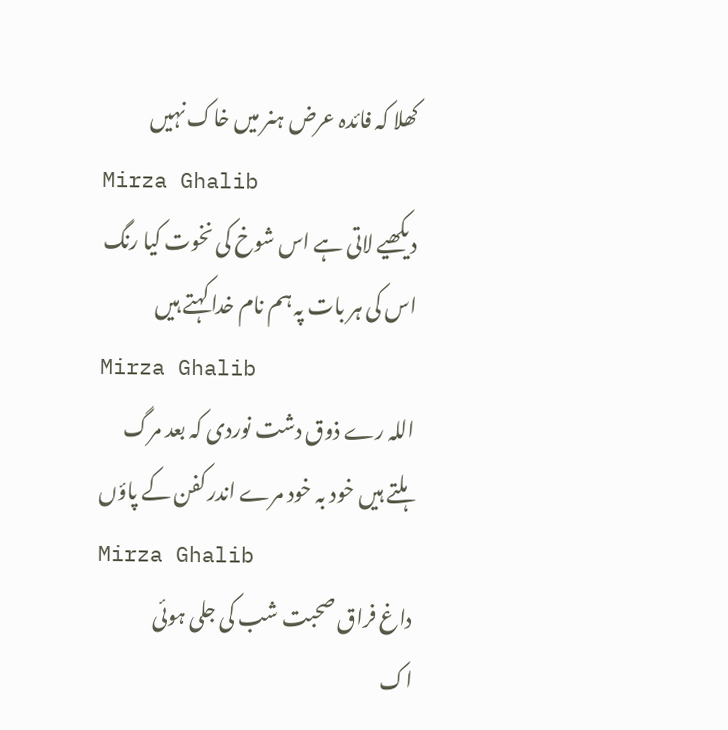کھلا کہ فائدہ عرض ہنر میں خاک نہیں
Mirza Ghalib
دیکھیے لاتی ہے اس شوخ کی نخوت کیا رنگ
اس کی ہر بات پہ ہم نام خدا کہتے ہیں
Mirza Ghalib
اللہ رے ذوق دشت نوردی کہ بعد مرگ
ہلتے ہیں خود بہ خود مرے اندر کفن کے پاؤں
Mirza Ghalib
داغ فراق صحبت شب کی جلی ہوئی
اک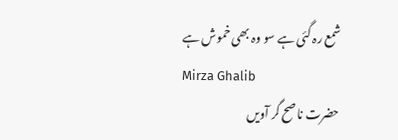شمع رہ گئی ہے سو وہ بھی خموش ہے
Mirza Ghalib
حضرت ناصح گر آویں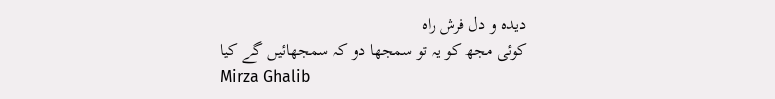دیدہ و دل فرش راہ
کوئی مجھ کو یہ تو سمجھا دو کہ سمجھائیں گے کیا
Mirza Ghalib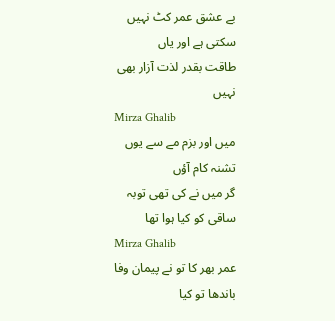بے عشق عمر کٹ نہیں سکتی ہے اور یاں
طاقت بقدر لذت آزار بھی نہیں
Mirza Ghalib
میں اور بزم مے سے یوں تشنہ کام آؤں
گر میں نے کی تھی توبہ ساقی کو کیا ہوا تھا
Mirza Ghalib
عمر بھر کا تو نے پیمان وفا باندھا تو کیا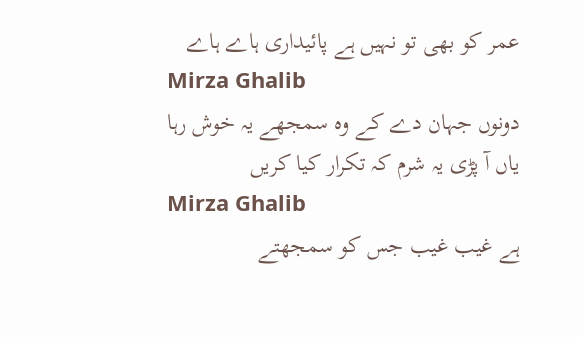عمر کو بھی تو نہیں ہے پائیداری ہاے ہاے
Mirza Ghalib
دونوں جہان دے کے وہ سمجھے یہ خوش رہا
یاں آ پڑی یہ شرم کہ تکرار کیا کریں
Mirza Ghalib
ہے غیب غیب جس کو سمجھتے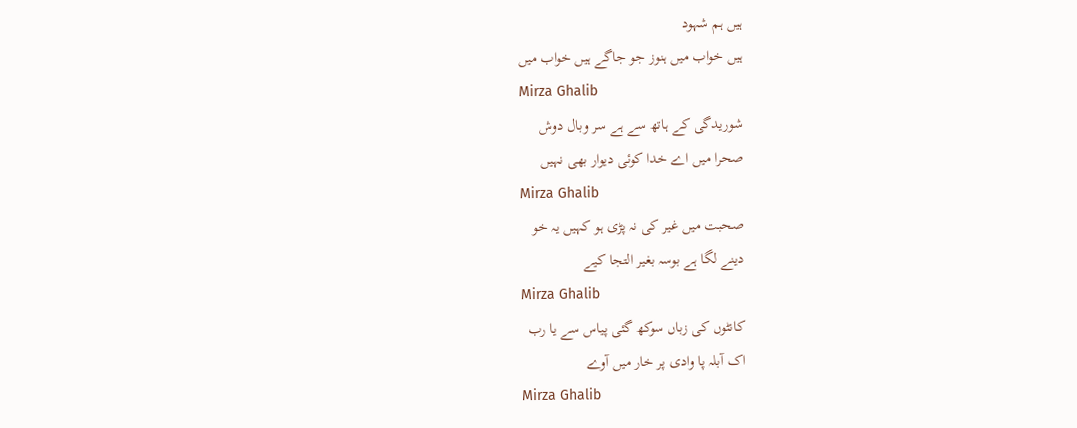ہیں ہم شہود
ہیں خواب میں ہنوز جو جاگے ہیں خواب میں
Mirza Ghalib
شوریدگی کے ہاتھ سے ہے سر وبال دوش
صحرا میں اے خدا کوئی دیوار بھی نہیں
Mirza Ghalib
صحبت میں غیر کی نہ پڑی ہو کہیں یہ خو
دینے لگا ہے بوسہ بغیر التجا کیے
Mirza Ghalib
کانٹوں کی زباں سوکھ گئی پیاس سے یا رب
اک آبلہ پا وادی پر خار میں آوے
Mirza Ghalib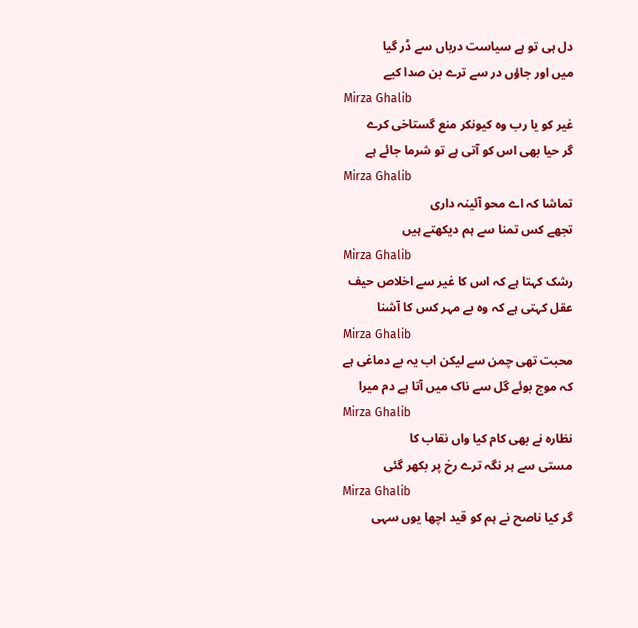دل ہی تو ہے سیاست درباں سے ڈر گیا
میں اور جاؤں در سے ترے بن صدا کیے
Mirza Ghalib
غیر کو یا رب وہ کیونکر منع گستاخی کرے
گر حیا بھی اس کو آتی ہے تو شرما جائے ہے
Mirza Ghalib
تماشا کہ اے محو آئینہ داری
تجھے کس تمنا سے ہم دیکھتے ہیں
Mirza Ghalib
رشک کہتا ہے کہ اس کا غیر سے اخلاص حیف
عقل کہتی ہے کہ وہ بے مہر کس کا آشنا
Mirza Ghalib
محبت تھی چمن سے لیکن اب یہ بے دماغی ہے
کہ موج بوئے گل سے ناک میں آتا ہے دم میرا
Mirza Ghalib
نظارہ نے بھی کام کیا واں نقاب کا
مستی سے ہر نگہ ترے رخ پر بکھر گئی
Mirza Ghalib
گر کیا ناصح نے ہم کو قید اچھا یوں سہی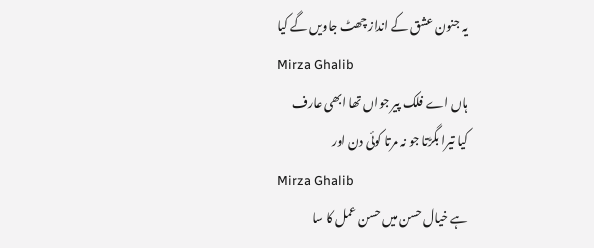یہ جنون عشق کے انداز چھٹ جاویں گے کیا
Mirza Ghalib
ہاں اے فلک پیر جواں تھا ابھی عارف
کیا تیرا بگڑتا جو نہ مرتا کوئی دن اور
Mirza Ghalib
ہے خیال حسن میں حسن عمل کا سا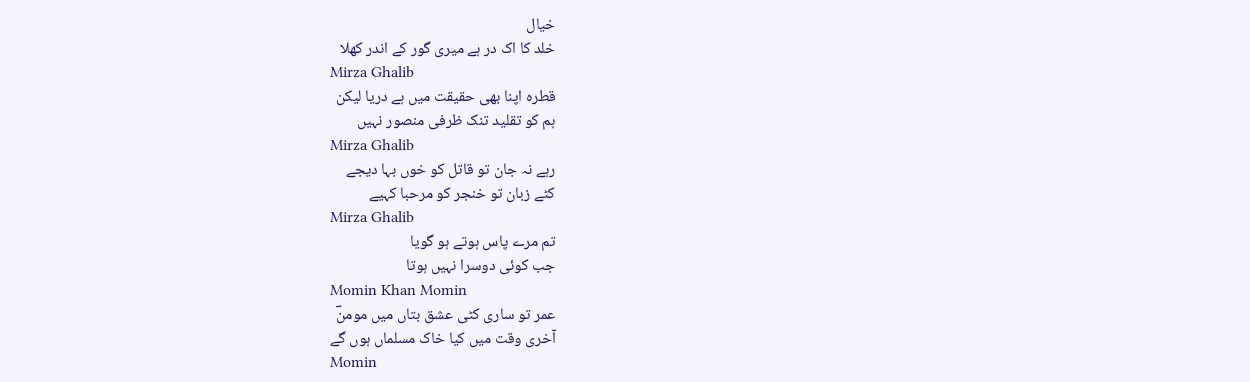خیال
خلد کا اک در ہے میری گور کے اندر کھلا
Mirza Ghalib
قطرہ اپنا بھی حقیقت میں ہے دریا لیکن
ہم کو تقلید تنک ظرفی منصور نہیں
Mirza Ghalib
رہے نہ جان تو قاتل کو خوں بہا دیجے
کٹے زبان تو خنجر کو مرحبا کہیے
Mirza Ghalib
تم مرے پاس ہوتے ہو گویا
جب کوئی دوسرا نہیں ہوتا
Momin Khan Momin
عمر تو ساری کٹی عشق بتاں میں مومنؔ
آخری وقت میں کیا خاک مسلماں ہوں گے
Momin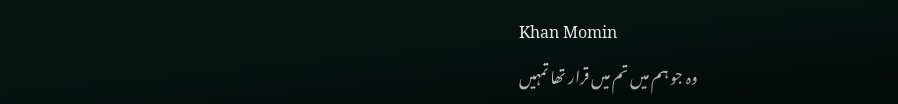Khan Momin
وہ جو ہم میں تم میں قرار تھا تمہیں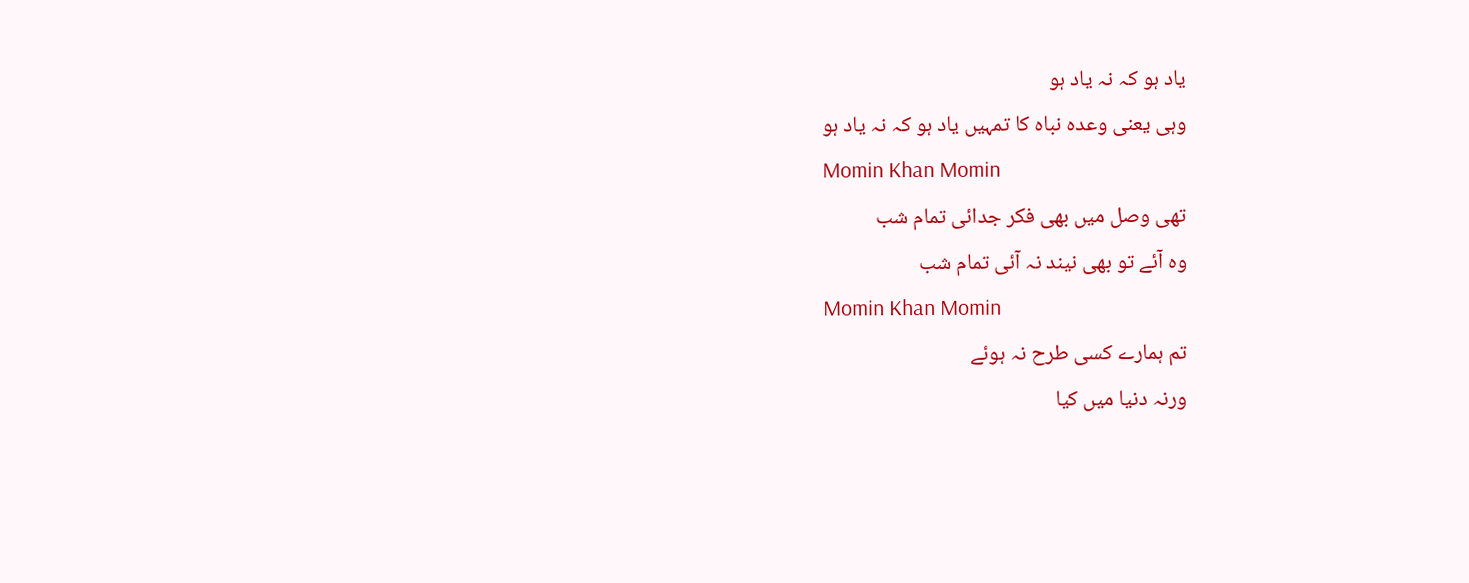یاد ہو کہ نہ یاد ہو
وہی یعنی وعدہ نباہ کا تمہیں یاد ہو کہ نہ یاد ہو
Momin Khan Momin
تھی وصل میں بھی فکر جدائی تمام شب
وہ آئے تو بھی نیند نہ آئی تمام شب
Momin Khan Momin
تم ہمارے کسی طرح نہ ہوئے
ورنہ دنیا میں کیا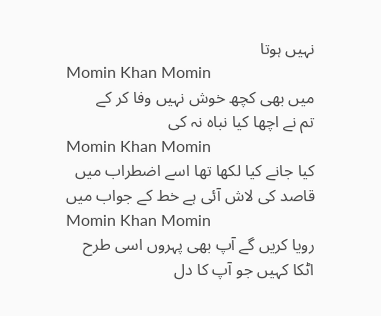نہیں ہوتا
Momin Khan Momin
میں بھی کچھ خوش نہیں وفا کر کے
تم نے اچھا کیا نباہ نہ کی
Momin Khan Momin
کیا جانے کیا لکھا تھا اسے اضطراب میں
قاصد کی لاش آئی ہے خط کے جواب میں
Momin Khan Momin
رویا کریں گے آپ بھی پہروں اسی طرح
اٹکا کہیں جو آپ کا دل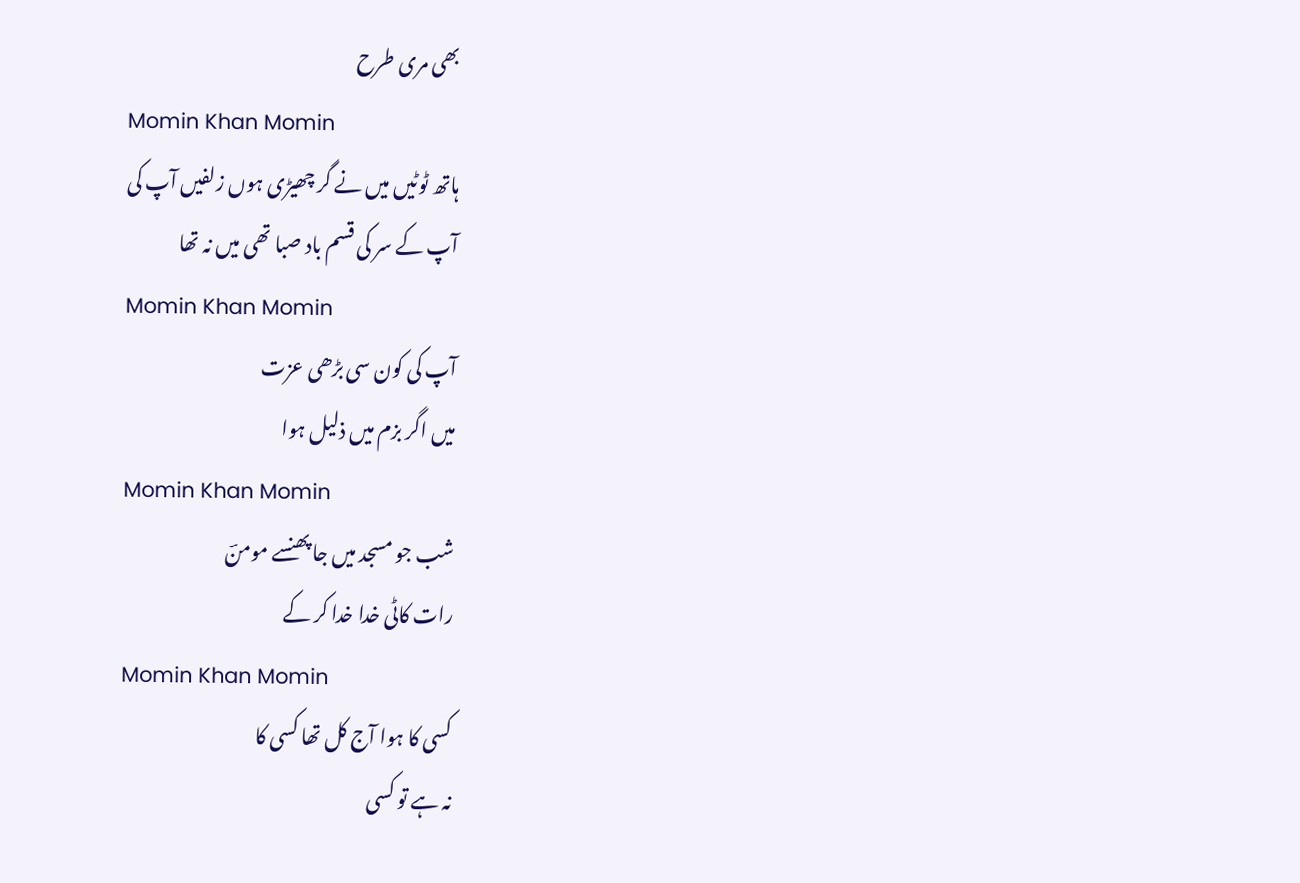بھی مری طرح
Momin Khan Momin
ہاتھ ٹوٹیں میں نے گر چھیڑی ہوں زلفیں آپ کی
آپ کے سر کی قسم باد صبا تھی میں نہ تھا
Momin Khan Momin
آپ کی کون سی بڑھی عزت
میں اگر بزم میں ذلیل ہوا
Momin Khan Momin
شب جو مسجد میں جا پھنسے مومنؔ
رات کاٹی خدا خدا کر کے
Momin Khan Momin
کسی کا ہوا آج کل تھا کسی کا
نہ ہے تو کسی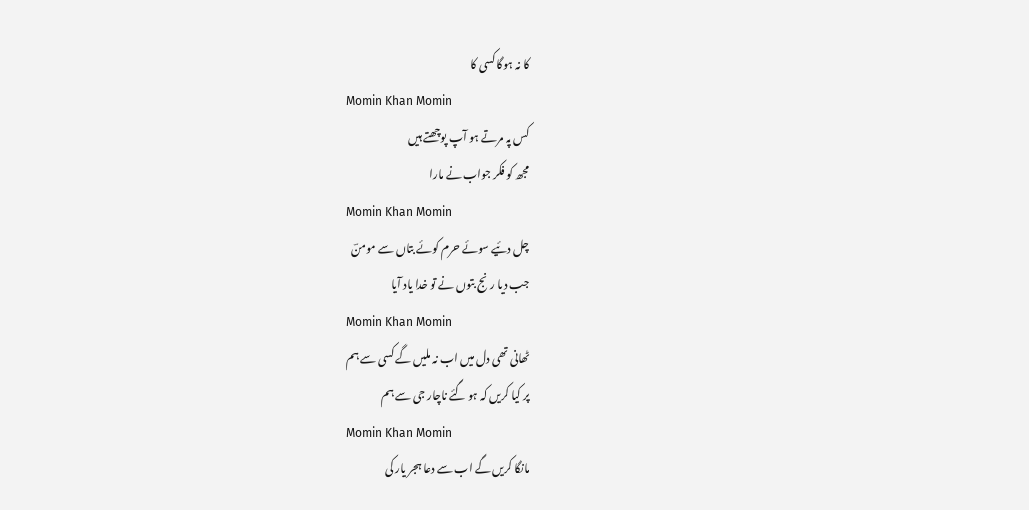کا نہ ہوگا کسی کا
Momin Khan Momin
کس پہ مرتے ہو آپ پوچھتے ہیں
مجھ کو فکر جواب نے مارا
Momin Khan Momin
چل دئیے سوئے حرم کوئے بتاں سے مومنؔ
جب دیا رنج بتوں نے تو خدا یاد آیا
Momin Khan Momin
ٹھانی تھی دل میں اب نہ ملیں گے کسی سے ہم
پر کیا کریں کہ ہو گئے ناچار جی سے ہم
Momin Khan Momin
مانگا کریں گے اب سے دعا ہجر یار کی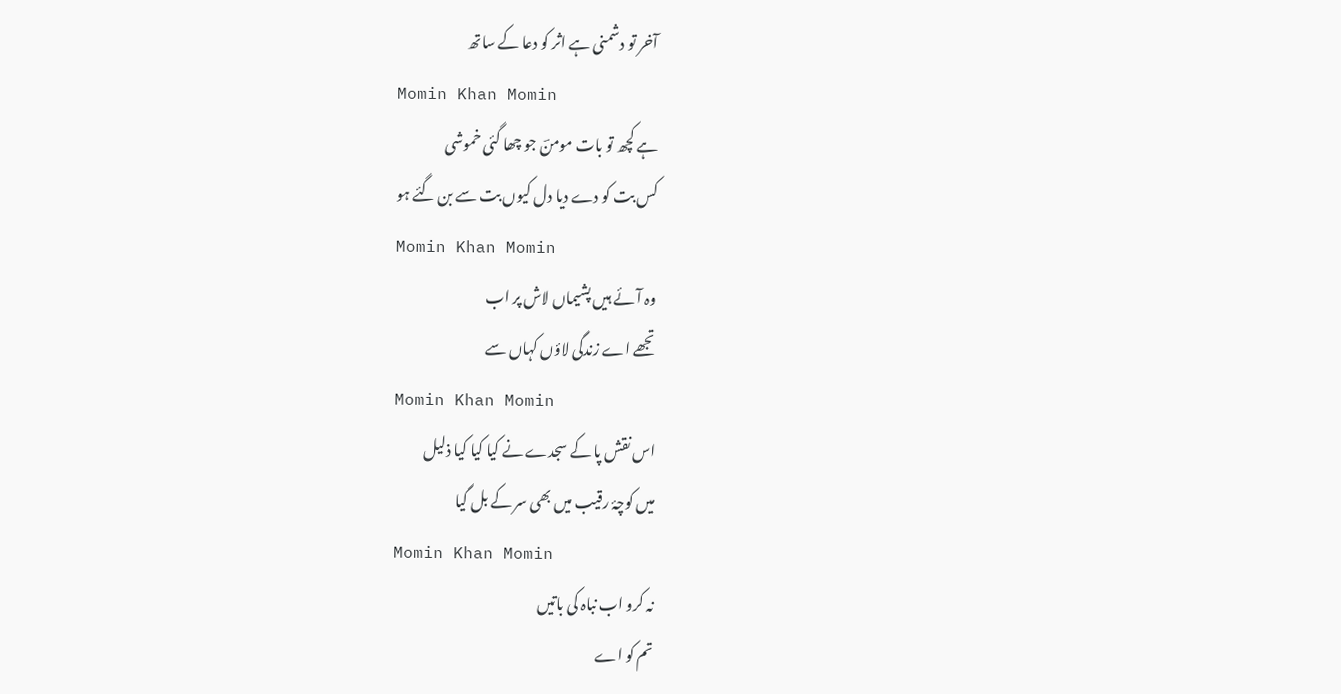آخر تو دشمنی ہے اثر کو دعا کے ساتھ
Momin Khan Momin
ہے کچھ تو بات مومنؔ جو چھا گئی خموشی
کس بت کو دے دیا دل کیوں بت سے بن گئے ہو
Momin Khan Momin
وہ آئے ہیں پشیماں لاش پر اب
تجھے اے زندگی لاؤں کہاں سے
Momin Khan Momin
اس نقش پا کے سجدے نے کیا کیا کیا ذلیل
میں کوچۂ رقیب میں بھی سر کے بل گیا
Momin Khan Momin
نہ کرو اب نباہ کی باتیں
تم کو اے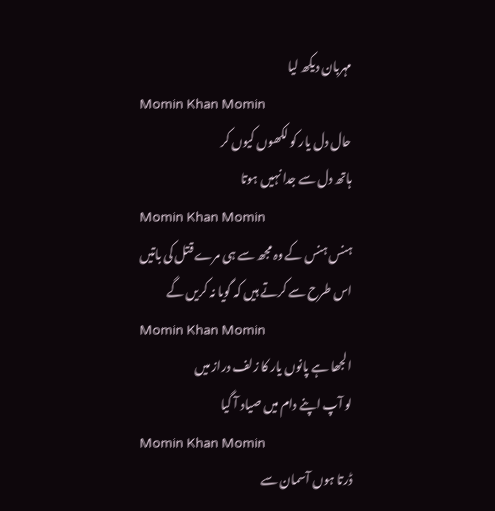مہربان دیکھ لیا
Momin Khan Momin
حال دل یار کو لکھوں کیوں کر
ہاتھ دل سے جدا نہیں ہوتا
Momin Khan Momin
ہنس ہنس کے وہ مجھ سے ہی مرے قتل کی باتیں
اس طرح سے کرتے ہیں کہ گویا نہ کریں گے
Momin Khan Momin
الجھا ہے پانوں یار کا زلف دراز میں
لو آپ اپنے دام میں صیاد آ گیا
Momin Khan Momin
ڈرتا ہوں آسمان سے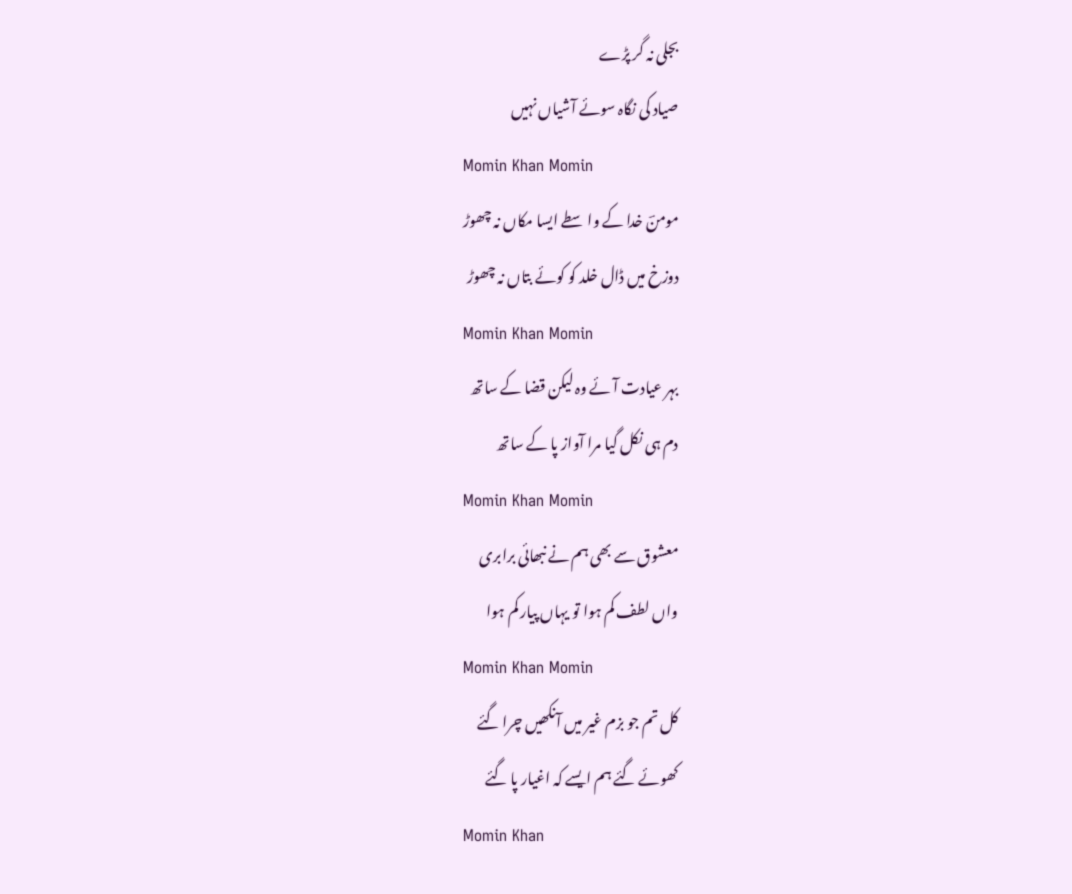بجلی نہ گر پڑے
صیاد کی نگاہ سوئے آشیاں نہیں
Momin Khan Momin
مومنؔ خدا کے واسطے ایسا مکاں نہ چھوڑ
دوزخ میں ڈال خلد کو کوئے بتاں نہ چھوڑ
Momin Khan Momin
بہر عیادت آئے وہ لیکن قضا کے ساتھ
دم ہی نکل گیا مرا آواز پا کے ساتھ
Momin Khan Momin
معشوق سے بھی ہم نے نبھائی برابری
واں لطف کم ہوا تو یہاں پیار کم ہوا
Momin Khan Momin
کل تم جو بزم غیر میں آنکھیں چرا گئے
کھوئے گئے ہم ایسے کہ اغیار پا گئے
Momin Khan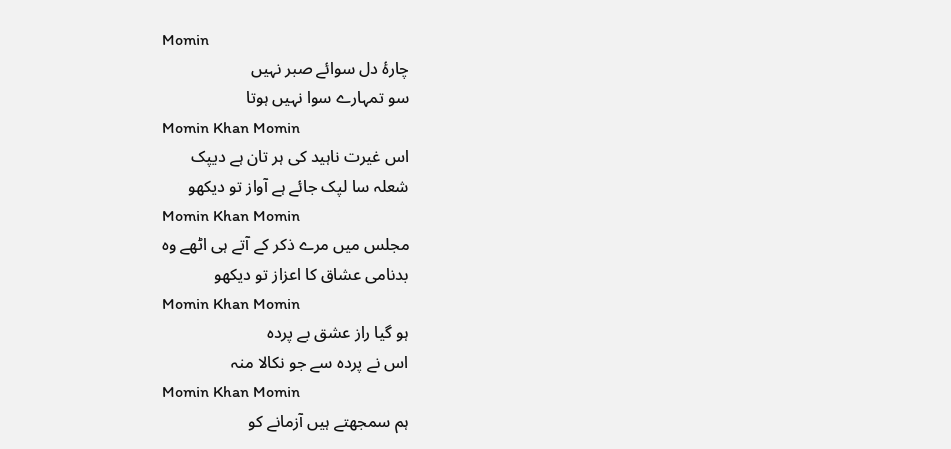Momin
چارۂ دل سوائے صبر نہیں
سو تمہارے سوا نہیں ہوتا
Momin Khan Momin
اس غیرت ناہید کی ہر تان ہے دیپک
شعلہ سا لپک جائے ہے آواز تو دیکھو
Momin Khan Momin
مجلس میں مرے ذکر کے آتے ہی اٹھے وہ
بدنامی عشاق کا اعزاز تو دیکھو
Momin Khan Momin
ہو گیا راز عشق بے پردہ
اس نے پردہ سے جو نکالا منہ
Momin Khan Momin
ہم سمجھتے ہیں آزمانے کو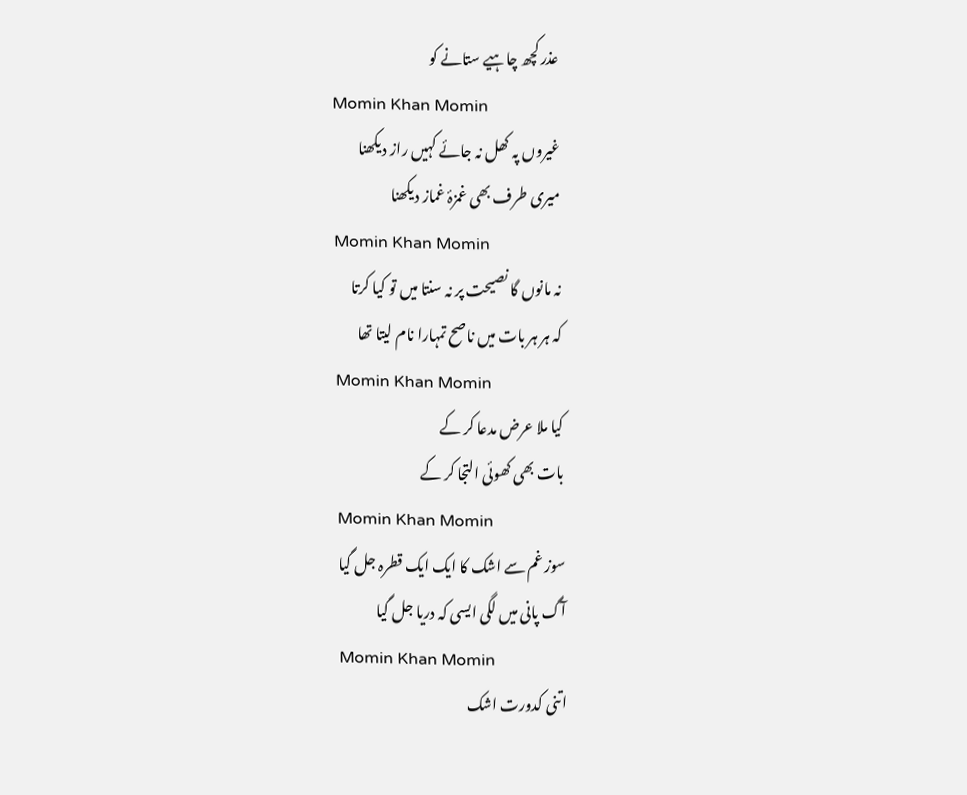عذر کچھ چاہیے ستانے کو
Momin Khan Momin
غیروں پہ کھل نہ جائے کہیں راز دیکھنا
میری طرف بھی غمزۂ غماز دیکھنا
Momin Khan Momin
نہ مانوں گا نصیحت پر نہ سنتا میں تو کیا کرتا
کہ ہر ہر بات میں ناصح تمہارا نام لیتا تھا
Momin Khan Momin
کیا ملا عرض مدعا کر کے
بات بھی کھوئی التجا کر کے
Momin Khan Momin
سوز غم سے اشک کا ایک ایک قطرہ جل گیا
آگ پانی میں لگی ایسی کہ دریا جل گیا
Momin Khan Momin
اتنی کدورت اشک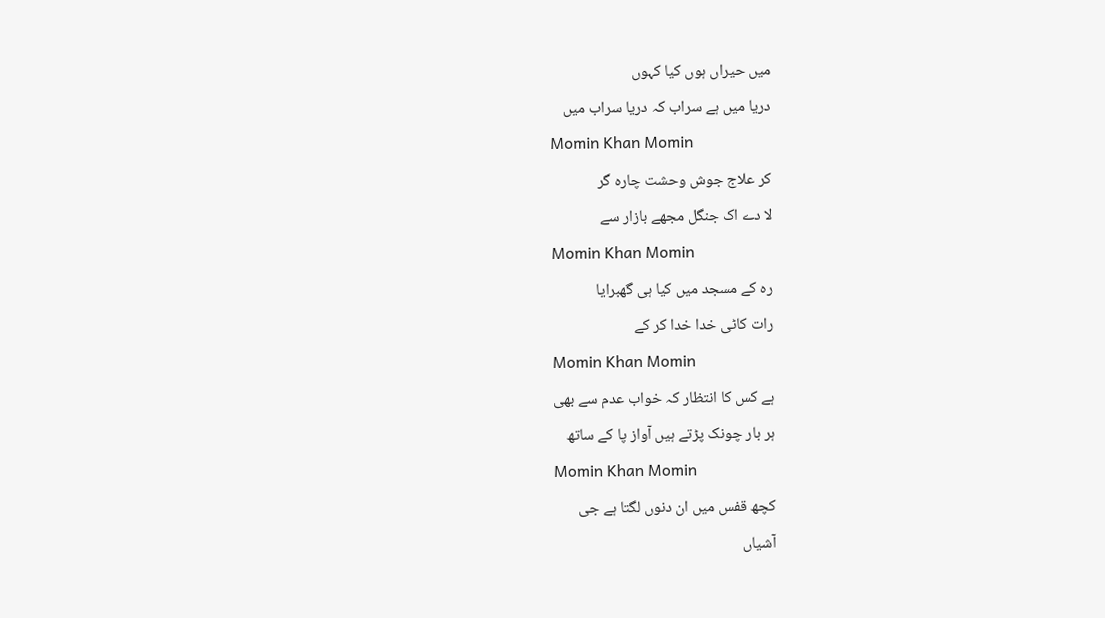میں حیراں ہوں کیا کہوں
دریا میں ہے سراب کہ دریا سراب میں
Momin Khan Momin
کر علاج جوش وحشت چارہ گر
لا دے اک جنگل مجھے بازار سے
Momin Khan Momin
رہ کے مسجد میں کیا ہی گھبرایا
رات کاٹی خدا خدا کر کے
Momin Khan Momin
ہے کس کا انتظار کہ خواب عدم سے بھی
ہر بار چونک پڑتے ہیں آواز پا کے ساتھ
Momin Khan Momin
کچھ قفس میں ان دنوں لگتا ہے جی
آشیاں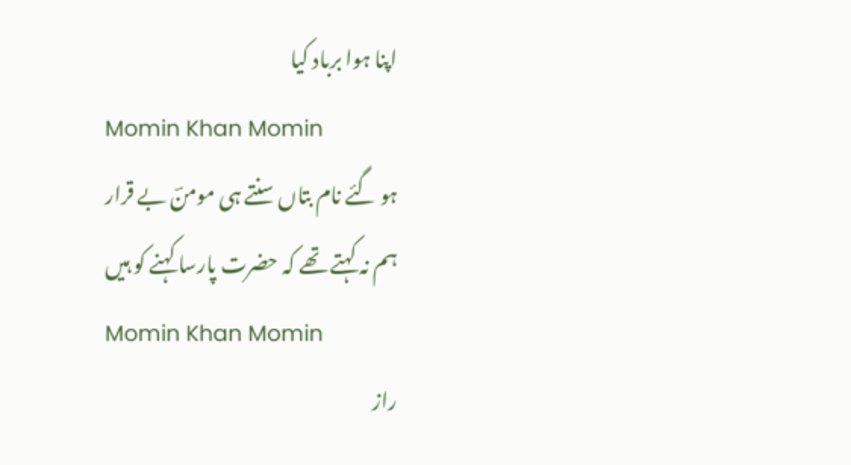اپنا ہوا برباد کیا
Momin Khan Momin
ہو گئے نام بتاں سنتے ہی مومنؔ بے قرار
ہم نہ کہتے تھے کہ حضرت پارسا کہنے کو ہیں
Momin Khan Momin
راز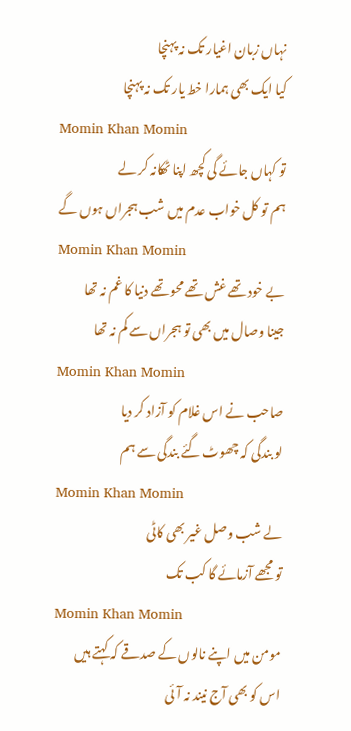نہاں زبان اغیار تک نہ پہنچا
کیا ایک بھی ہمارا خط یار تک نہ پہنچا
Momin Khan Momin
تو کہاں جائے گی کچھ اپنا ٹھکانہ کر لے
ہم تو کل خواب عدم میں شب ہجراں ہوں گے
Momin Khan Momin
بے خود تھے غش تھے محو تھے دنیا کا غم نہ تھا
جینا وصال میں بھی تو ہجراں سے کم نہ تھا
Momin Khan Momin
صاحب نے اس غلام کو آزاد کر دیا
لو بندگی کہ چھوٹ گئے بندگی سے ہم
Momin Khan Momin
لے شب وصل غیر بھی کاٹی
تو مجھے آزمائے گا کب تک
Momin Khan Momin
مومن میں اپنے نالوں کے صدقے کہ کہتے ہیں
اس کو بھی آج نیند نہ آئی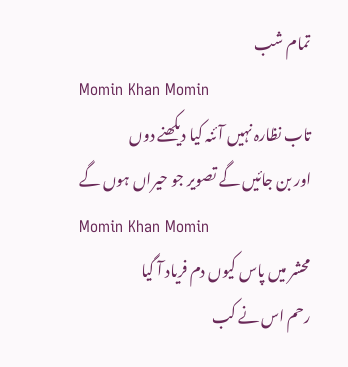تمام شب
Momin Khan Momin
تاب نظارہ نہیں آئنہ کیا دیکھنے دوں
اور بن جائیں گے تصویر جو حیراں ہوں گے
Momin Khan Momin
محشر میں پاس کیوں دم فریاد آ گیا
رحم اس نے کب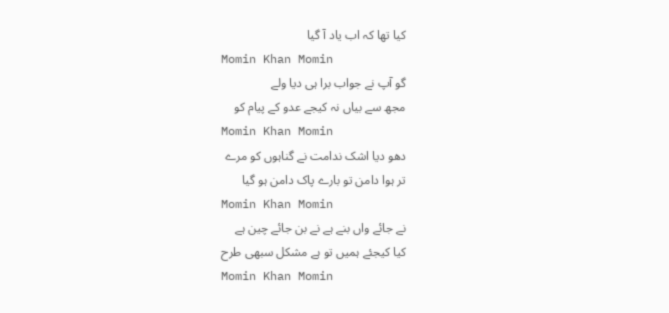کیا تھا کہ اب یاد آ گیا
Momin Khan Momin
گو آپ نے جواب برا ہی دیا ولے
مجھ سے بیاں نہ کیجے عدو کے پیام کو
Momin Khan Momin
دھو دیا اشک ندامت نے گناہوں کو مرے
تر ہوا دامن تو بارے پاک دامن ہو گیا
Momin Khan Momin
نے جائے واں بنے ہے نے بن جائے چین ہے
کیا کیجئے ہمیں تو ہے مشکل سبھی طرح
Momin Khan Momin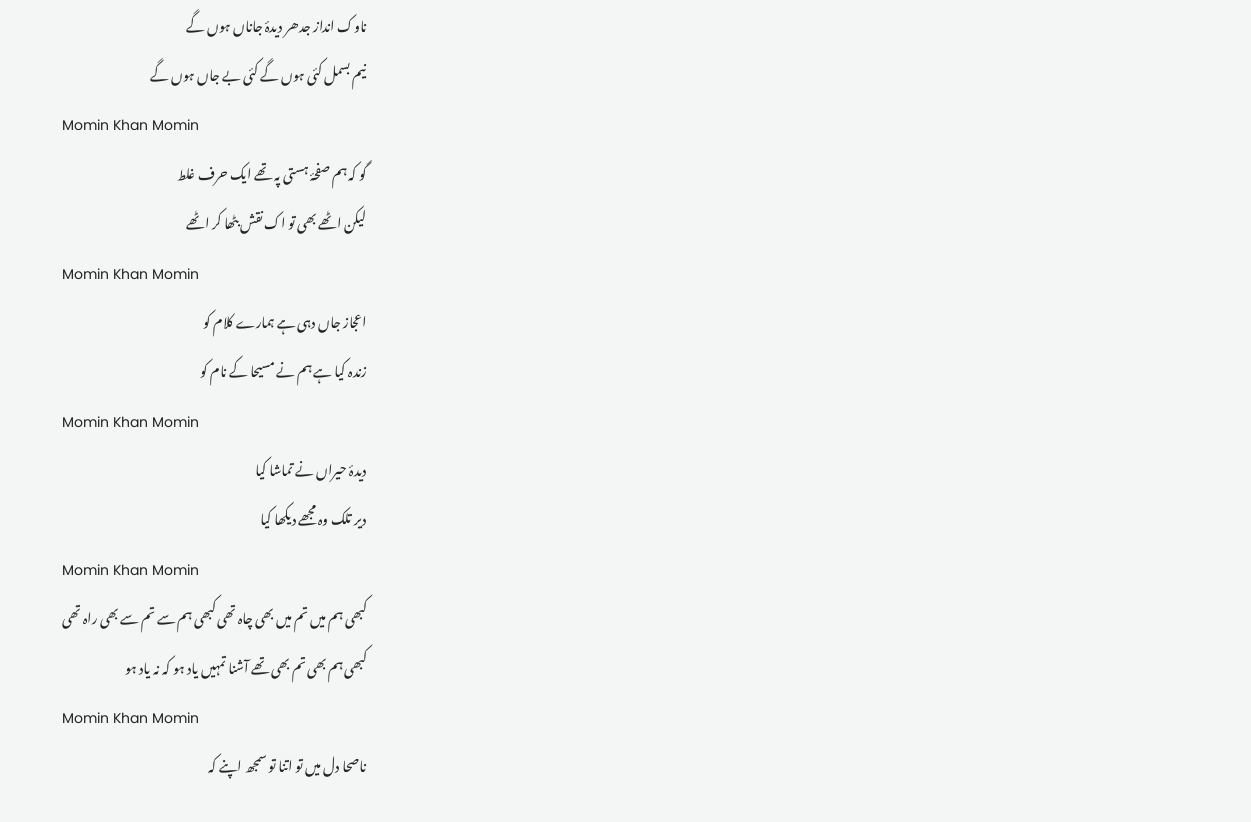ناوک انداز جدھر دیدۂ جاناں ہوں گے
نیم بسمل کئی ہوں گے کئی بے جاں ہوں گے
Momin Khan Momin
گو کہ ہم صفحۂ ہستی پہ تھے ایک حرف غلط
لیکن اٹھے بھی تو اک نقش بٹھا کر اٹھے
Momin Khan Momin
اعجاز جاں دہی ہے ہمارے کلام کو
زندہ کیا ہے ہم نے مسیحا کے نام کو
Momin Khan Momin
دیدۂ حیراں نے تماشا کیا
دیر تلک وہ مجھے دیکھا کیا
Momin Khan Momin
کبھی ہم میں تم میں بھی چاہ تھی کبھی ہم سے تم سے بھی راہ تھی
کبھی ہم بھی تم بھی تھے آشنا تمہیں یاد ہو کہ نہ یاد ہو
Momin Khan Momin
ناصحا دل میں تو اتنا تو سمجھ اپنے کہ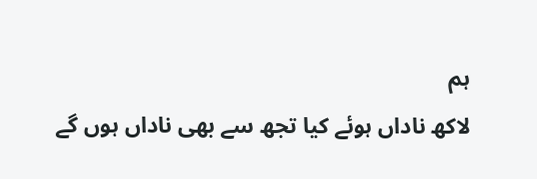ہم
لاکھ ناداں ہوئے کیا تجھ سے بھی ناداں ہوں گے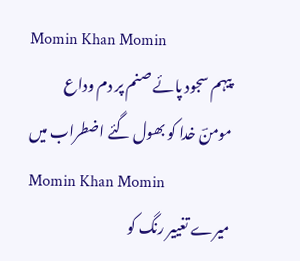Momin Khan Momin
پیہم سجود پائے صنم پر دم وداع
مومنؔ خدا کو بھول گئے اضطراب میں
Momin Khan Momin
میرے تغییر رنگ کو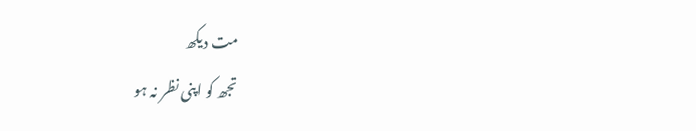مت دیکھ
تجھ کو اپنی نظر نہ ہو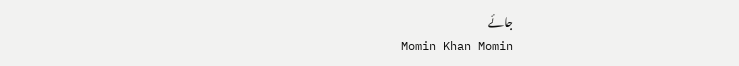جائے
Momin Khan Momin